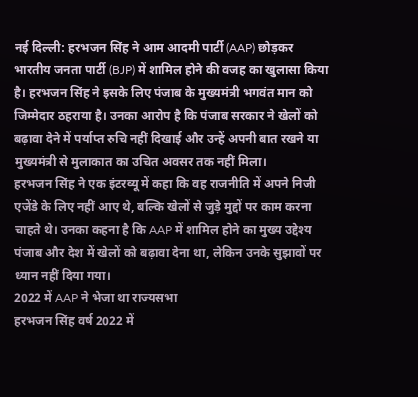नई दिल्ली: हरभजन सिंह ने आम आदमी पार्टी (AAP) छोड़कर भारतीय जनता पार्टी (BJP) में शामिल होने की वजह का खुलासा किया है। हरभजन सिंह ने इसके लिए पंजाब के मुख्यमंत्री भगवंत मान को जिम्मेदार ठहराया है। उनका आरोप है कि पंजाब सरकार ने खेलों को बढ़ावा देने में पर्याप्त रुचि नहीं दिखाई और उन्हें अपनी बात रखने या मुख्यमंत्री से मुलाकात का उचित अवसर तक नहीं मिला।
हरभजन सिंह ने एक इंटरव्यू में कहा कि वह राजनीति में अपने निजी एजेंडे के लिए नहीं आए थे, बल्कि खेलों से जुड़े मुद्दों पर काम करना चाहते थे। उनका कहना है कि AAP में शामिल होने का मुख्य उद्देश्य पंजाब और देश में खेलों को बढ़ावा देना था, लेकिन उनके सुझावों पर ध्यान नहीं दिया गया।
2022 में AAP ने भेजा था राज्यसभा
हरभजन सिंह वर्ष 2022 में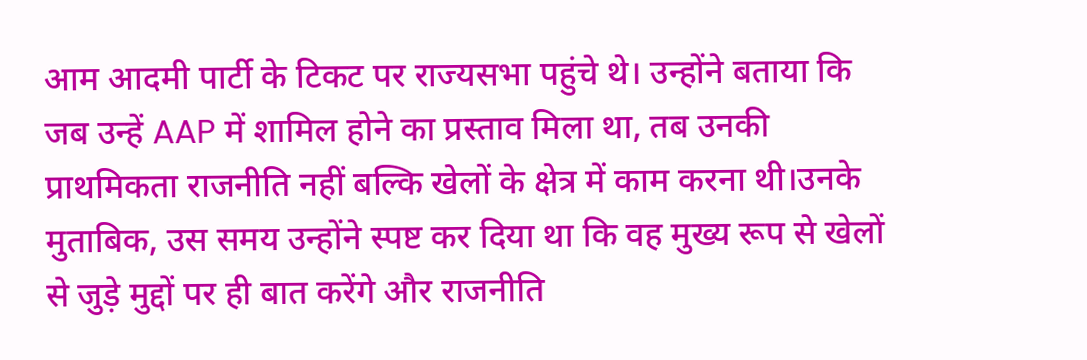आम आदमी पार्टी के टिकट पर राज्यसभा पहुंचे थे। उन्होंने बताया कि जब उन्हें AAP में शामिल होने का प्रस्ताव मिला था, तब उनकी प्राथमिकता राजनीति नहीं बल्कि खेलों के क्षेत्र में काम करना थी।उनके मुताबिक, उस समय उन्होंने स्पष्ट कर दिया था कि वह मुख्य रूप से खेलों से जुड़े मुद्दों पर ही बात करेंगे और राजनीति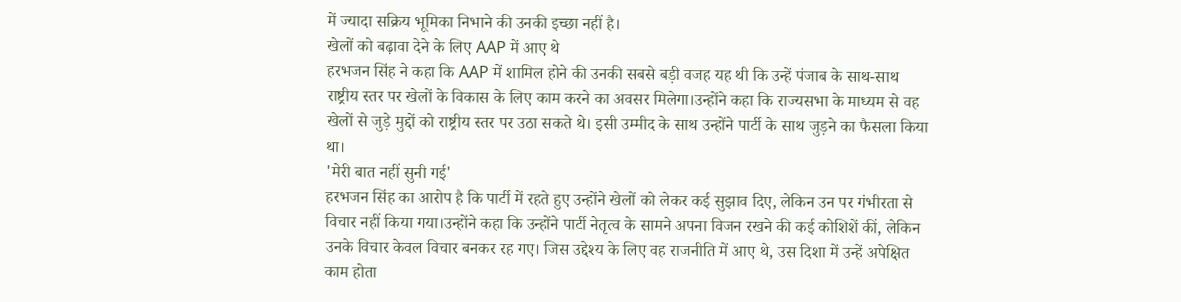में ज्यादा सक्रिय भूमिका निभाने की उनकी इच्छा नहीं है।
खेलों को बढ़ावा देने के लिए AAP में आए थे
हरभजन सिंह ने कहा कि AAP में शामिल होने की उनकी सबसे बड़ी वजह यह थी कि उन्हें पंजाब के साथ-साथ राष्ट्रीय स्तर पर खेलों के विकास के लिए काम करने का अवसर मिलेगा।उन्होंने कहा कि राज्यसभा के माध्यम से वह खेलों से जुड़े मुद्दों को राष्ट्रीय स्तर पर उठा सकते थे। इसी उम्मीद के साथ उन्होंने पार्टी के साथ जुड़ने का फैसला किया था।
'मेरी बात नहीं सुनी गई'
हरभजन सिंह का आरोप है कि पार्टी में रहते हुए उन्होंने खेलों को लेकर कई सुझाव दिए, लेकिन उन पर गंभीरता से विचार नहीं किया गया।उन्होंने कहा कि उन्होंने पार्टी नेतृत्व के सामने अपना विजन रखने की कई कोशिशें कीं, लेकिन उनके विचार केवल विचार बनकर रह गए। जिस उद्देश्य के लिए वह राजनीति में आए थे, उस दिशा में उन्हें अपेक्षित काम होता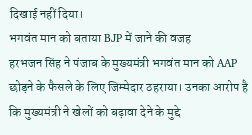दिखाई नहीं दिया।
भगवंत मान को बताया BJP में जाने की वजह
हरभजन सिंह ने पंजाब के मुख्यमंत्री भगवंत मान को AAP छोड़ने के फैसले के लिए जिम्मेदार ठहराया। उनका आरोप है कि मुख्यमंत्री ने खेलों को बढ़ावा देने के मुद्दे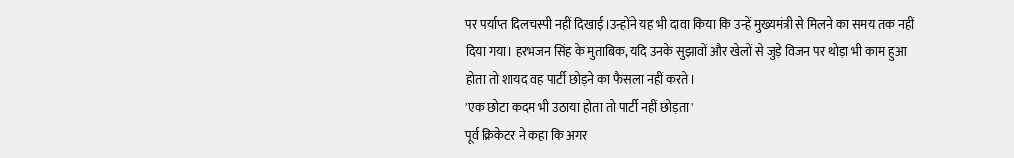पर पर्याप्त दिलचस्पी नहीं दिखाई।उन्होंने यह भी दावा किया कि उन्हें मुख्यमंत्री से मिलने का समय तक नहीं दिया गया। हरभजन सिंह के मुताबिक, यदि उनके सुझावों और खेलों से जुड़े विजन पर थोड़ा भी काम हुआ होता तो शायद वह पार्टी छोड़ने का फैसला नहीं करते।
'एक छोटा कदम भी उठाया होता तो पार्टी नहीं छोड़ता'
पूर्व क्रिकेटर ने कहा कि अगर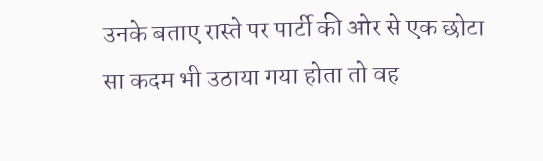उनके बताए रास्ते पर पार्टी की ओर से एक छोटा सा कदम भी उठाया गया होता तो वह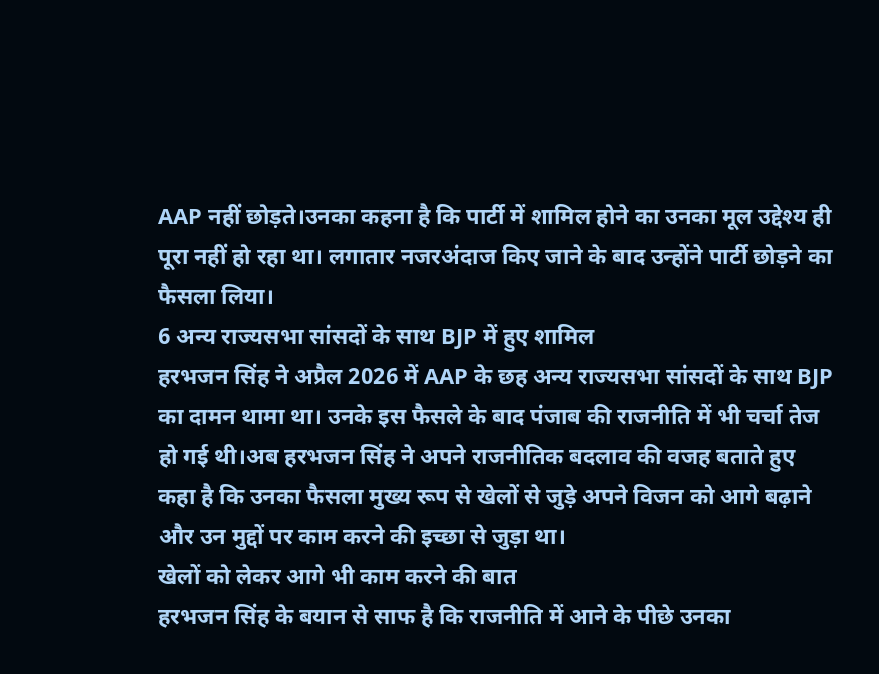AAP नहीं छोड़ते।उनका कहना है कि पार्टी में शामिल होने का उनका मूल उद्देश्य ही पूरा नहीं हो रहा था। लगातार नजरअंदाज किए जाने के बाद उन्होंने पार्टी छोड़ने का फैसला लिया।
6 अन्य राज्यसभा सांसदों के साथ BJP में हुए शामिल
हरभजन सिंह ने अप्रैल 2026 में AAP के छह अन्य राज्यसभा सांसदों के साथ BJP का दामन थामा था। उनके इस फैसले के बाद पंजाब की राजनीति में भी चर्चा तेज हो गई थी।अब हरभजन सिंह ने अपने राजनीतिक बदलाव की वजह बताते हुए कहा है कि उनका फैसला मुख्य रूप से खेलों से जुड़े अपने विजन को आगे बढ़ाने और उन मुद्दों पर काम करने की इच्छा से जुड़ा था।
खेलों को लेकर आगे भी काम करने की बात
हरभजन सिंह के बयान से साफ है कि राजनीति में आने के पीछे उनका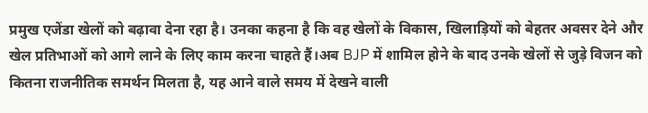प्रमुख एजेंडा खेलों को बढ़ावा देना रहा है। उनका कहना है कि वह खेलों के विकास, खिलाड़ियों को बेहतर अवसर देने और खेल प्रतिभाओं को आगे लाने के लिए काम करना चाहते हैं।अब BJP में शामिल होने के बाद उनके खेलों से जुड़े विजन को कितना राजनीतिक समर्थन मिलता है, यह आने वाले समय में देखने वाली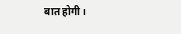बात होगी।